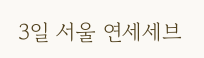3일 서울 연세세브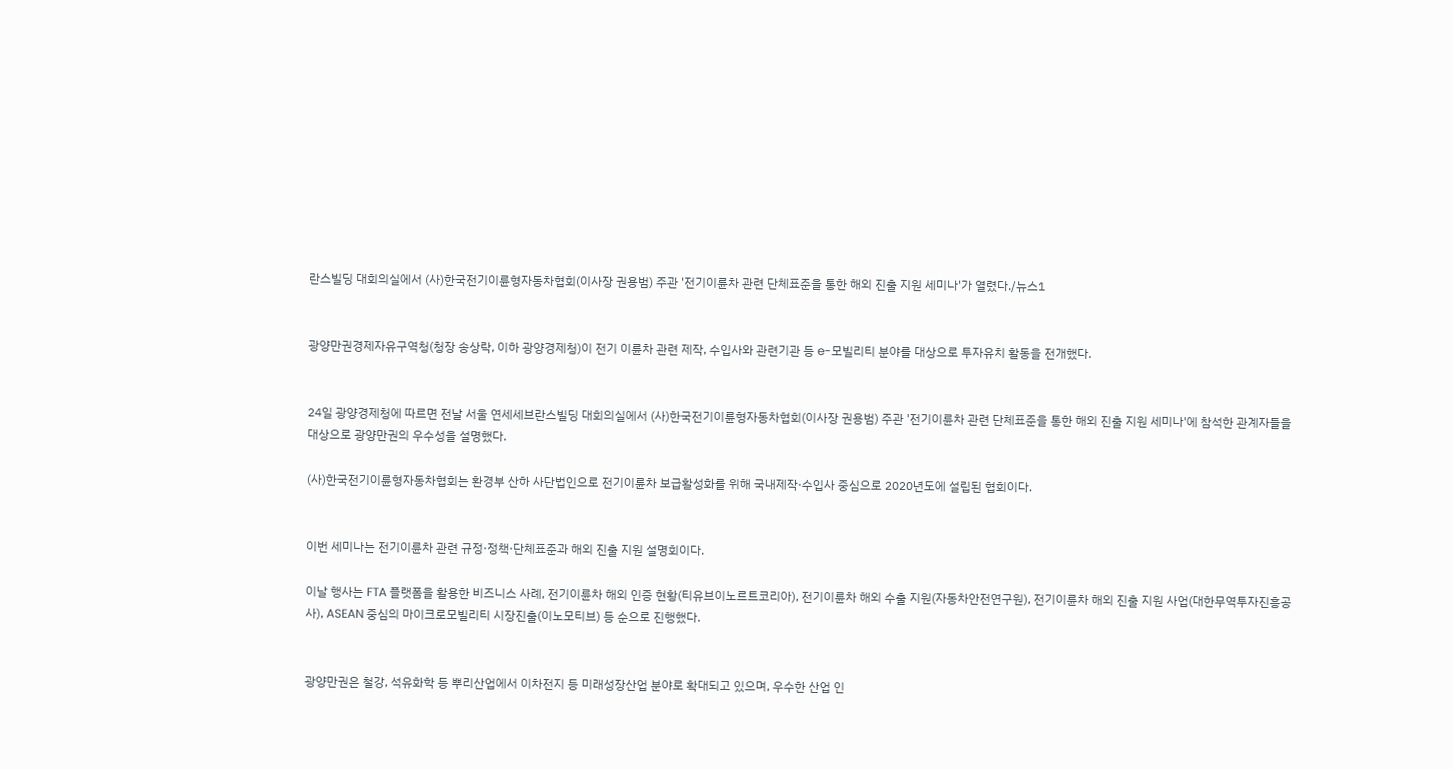란스빌딩 대회의실에서 (사)한국전기이륜형자동차협회(이사장 권용범) 주관 '전기이륜차 관련 단체표준을 통한 해외 진출 지원 세미나'가 열렸다./뉴스1


광양만권경제자유구역청(청장 송상락, 이하 광양경제청)이 전기 이륜차 관련 제작, 수입사와 관련기관 등 e-모빌리티 분야를 대상으로 투자유치 활동을 전개했다.


24일 광양경제청에 따르면 전날 서울 연세세브란스빌딩 대회의실에서 (사)한국전기이륜형자동차협회(이사장 권용범) 주관 '전기이륜차 관련 단체표준을 통한 해외 진출 지원 세미나'에 참석한 관계자들을 대상으로 광양만권의 우수성을 설명했다.

(사)한국전기이륜형자동차협회는 환경부 산하 사단법인으로 전기이륜차 보급활성화를 위해 국내제작·수입사 중심으로 2020년도에 설립된 협회이다.


이번 세미나는 전기이륜차 관련 규정·정책·단체표준과 해외 진출 지원 설명회이다.

이날 행사는 FTA 플랫폼을 활용한 비즈니스 사례, 전기이륜차 해외 인증 현황(티유브이노르트코리아), 전기이륜차 해외 수출 지원(자동차안전연구원), 전기이륜차 해외 진출 지원 사업(대한무역투자진흥공사), ASEAN 중심의 마이크로모빌리티 시장진출(이노모티브) 등 순으로 진행했다.


광양만권은 철강, 석유화학 등 뿌리산업에서 이차전지 등 미래성장산업 분야로 확대되고 있으며, 우수한 산업 인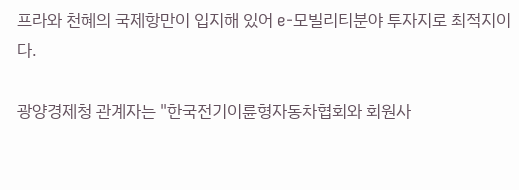프라와 천혜의 국제항만이 입지해 있어 e-모빌리티분야 투자지로 최적지이다.

광양경제청 관계자는 "한국전기이륜형자동차협회와 회원사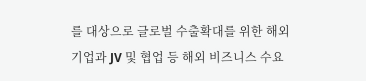를 대상으로 글로벌 수출확대를 위한 해외기업과 JV 및 협업 등 해외 비즈니스 수요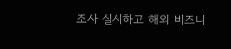조사 실시하고 해외 비즈니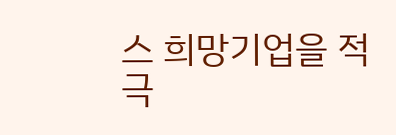스 희망기업을 적극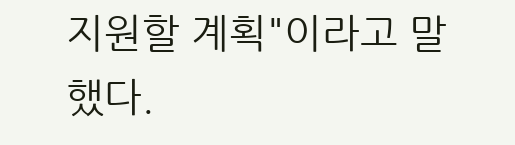지원할 계획"이라고 말했다.